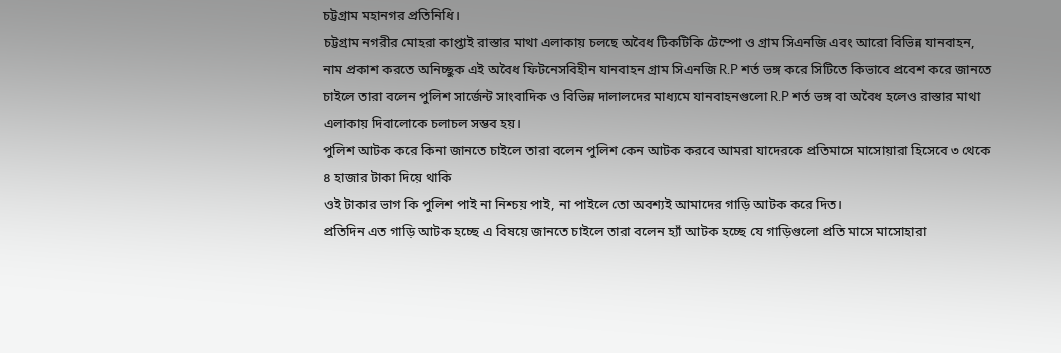চট্টগ্রাম মহানগর প্রতিনিধি।
চট্টগ্রাম নগরীর মোহরা কাপ্তাই রাস্তার মাথা এলাকায় চলছে অবৈধ টিকটিকি টেম্পো ও গ্রাম সিএনজি এবং আরো বিভিন্ন যানবাহন, নাম প্রকাশ করতে অনিচ্ছুক এই অবৈধ ফিটনেসবিহীন যানবাহন গ্রাম সিএনজি R.P শর্ত ভঙ্গ করে সিটিতে কিভাবে প্রবেশ করে জানতে চাইলে তারা বলেন পুলিশ সার্জেন্ট সাংবাদিক ও বিভিন্ন দালালদের মাধ্যমে যানবাহনগুলো R.P শর্ত ভঙ্গ বা অবৈধ হলেও রাস্তার মাথা এলাকায় দিবালোকে চলাচল সম্ভব হয়।
পুলিশ আটক করে কিনা জানতে চাইলে তারা বলেন পুলিশ কেন আটক করবে আমরা যাদেরকে প্রতিমাসে মাসোয়ারা হিসেবে ৩ থেকে ৪ হাজার টাকা দিয়ে থাকি
ওই টাকার ভাগ কি পুলিশ পাই না নিশ্চয় পাই, না পাইলে তো অবশ্যই আমাদের গাড়ি আটক করে দিত।
প্রতিদিন এত গাড়ি আটক হচ্ছে এ বিষয়ে জানতে চাইলে তারা বলেন হ্যাঁ আটক হচ্ছে যে গাড়িগুলো প্রতি মাসে মাসোহারা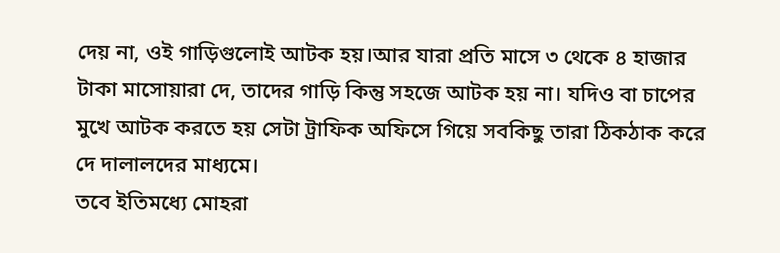দেয় না, ওই গাড়িগুলোই আটক হয়।আর যারা প্রতি মাসে ৩ থেকে ৪ হাজার টাকা মাসোয়ারা দে, তাদের গাড়ি কিন্তু সহজে আটক হয় না। যদিও বা চাপের মুখে আটক করতে হয় সেটা ট্রাফিক অফিসে গিয়ে সবকিছু তারা ঠিকঠাক করে দে দালালদের মাধ্যমে।
তবে ইতিমধ্যে মোহরা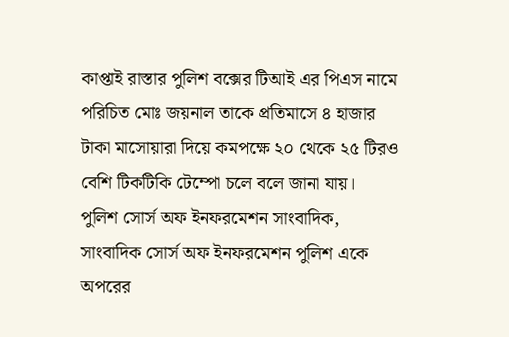কাপ্তাই রাস্তার পুলিশ বক্সের টিআই এর পিএস নামে পরিচিত মোঃ জয়নাল তাকে প্রতিমাসে ৪ হাজার টাকা মাসোয়ারা দিয়ে কমপক্ষে ২০ থেকে ২৫ টিরও বেশি টিকটিকি টেম্পো চলে বলে জানা যায়।
পুলিশ সোর্স অফ ইনফরমেশন সাংবাদিক, সাংবাদিক সোর্স অফ ইনফরমেশন পুলিশ একে অপরের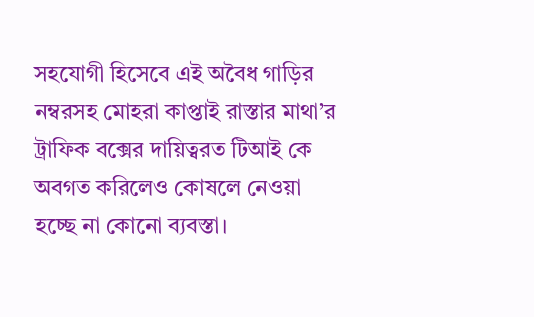সহযোগী হিসেবে এই অবৈধ গাড়ির নম্বরসহ মোহরা কাপ্তাই রাস্তার মাথা’র ট্রাফিক বক্সের দায়িত্বরত টিআই কে অবগত করিলেও কোষলে নেওয়া হচ্ছে না কোনো ব্যবস্তা।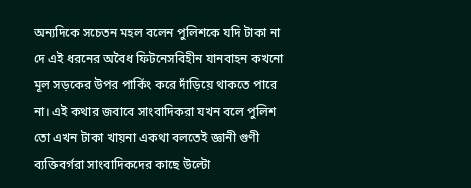অন্যদিকে সচেতন মহল বলেন পুলিশকে যদি টাকা না দে এই ধরনের অবৈধ ফিটনেসবিহীন যানবাহন কখনো মূল সড়কের উপর পার্কিং করে দাঁড়িয়ে থাকতে পারে না। এই কথার জবাবে সাংবাদিকরা যখন বলে পুলিশ তো এখন টাকা খায়না একথা বলতেই জ্ঞানী গুণী ব্যক্তিবর্গরা সাংবাদিকদের কাছে উল্টো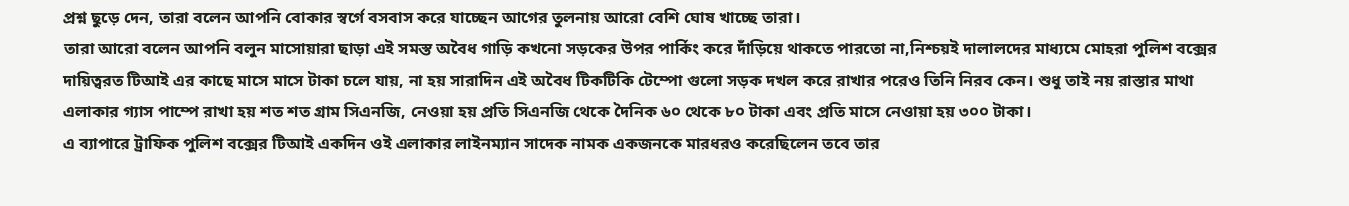প্রশ্ন ছুড়ে দেন, তারা বলেন আপনি বোকার স্বর্গে বসবাস করে যাচ্ছেন আগের তুলনায় আরো বেশি ঘোষ খাচ্ছে তারা।
তারা আরো বলেন আপনি বলুন মাসোয়ারা ছাড়া এই সমস্ত অবৈধ গাড়ি কখনো সড়কের উপর পার্কিং করে দাঁড়িয়ে থাকতে পারতো না,নিশ্চয়ই দালালদের মাধ্যমে মোহরা পুলিশ বক্সের দায়িত্বরত টিআই এর কাছে মাসে মাসে টাকা চলে যায়, না হয় সারাদিন এই অবৈধ টিকটিকি টেম্পো গুলো সড়ক দখল করে রাখার পরেও তিনি নিরব কেন। শুধু তাই নয় রাস্তার মাথা এলাকার গ্যাস পাম্পে রাখা হয় শত শত গ্রাম সিএনজি, নেওয়া হয় প্রতি সিএনজি থেকে দৈনিক ৬০ থেকে ৮০ টাকা এবং প্রতি মাসে নেওায়া হয় ৩০০ টাকা।
এ ব্যাপারে ট্রাফিক পুলিশ বক্সের টিআই একদিন ওই এলাকার লাইনম্যান সাদেক নামক একজনকে মারধরও করেছিলেন তবে তার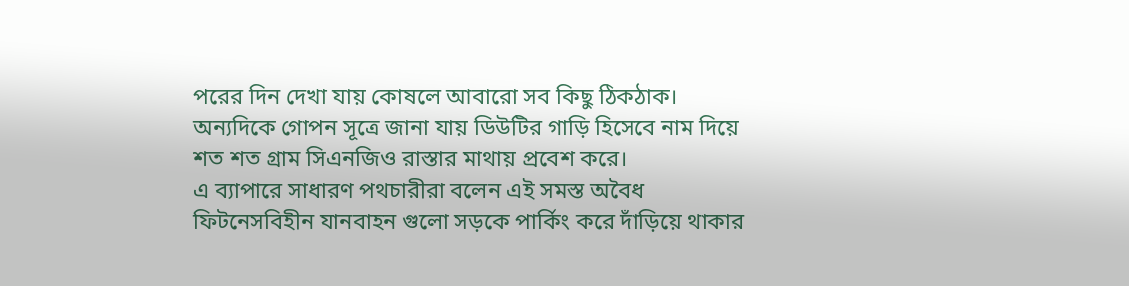পরের দিন দেখা যায় কোষলে আবারো সব কিছু ঠিকঠাক। অন্যদিকে গোপন সূত্রে জানা যায় ডিউটির গাড়ি হিসেবে নাম দিয়ে শত শত গ্রাম সিএনজিও রাস্তার মাথায় প্রবেশ করে।
এ ব্যাপারে সাধারণ পথচারীরা বলেন এই সমস্ত অবৈধ ফিটনেসবিহীন যানবাহন গুলো সড়কে পার্কিং করে দাঁড়িয়ে থাকার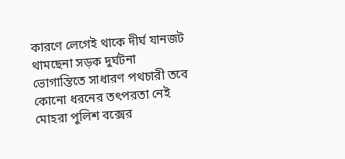কারণে লেগেই থাকে দীর্ঘ যানজট থামছেনা সড়ক দুর্ঘটনা ভোগান্তিতে সাধারণ পথচারী তবে কোনো ধরনের তৎপরতা নেই মোহরা পুলিশ বক্সের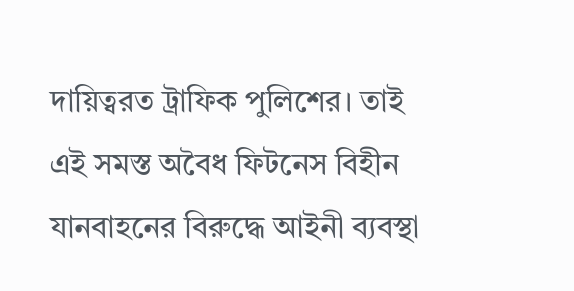দায়িত্বরত ট্রাফিক পুলিশের। তাই এই সমস্ত অবৈধ ফিটনেস বিহীন যানবাহনের বিরুদ্ধে আইনী ব্যবস্থা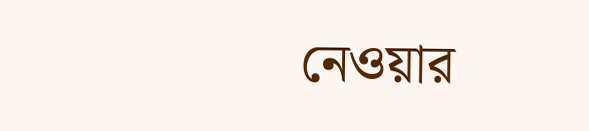নেওয়ার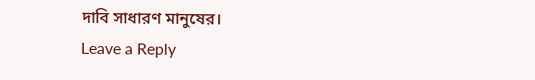দাবি সাধারণ মানুষের।
Leave a Reply